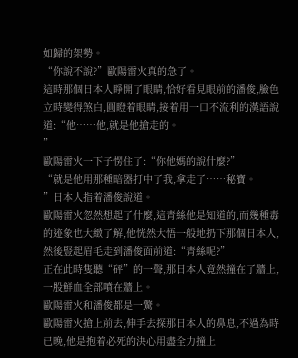如歸的架勢。
“你說不說?”歐陽雷火真的急了。
這時那個日本人睜開了眼睛,恰好看見眼前的潘俊,臉色立時變得煞白,圓瞪着眼睛,接着用一口不流利的漢語說道:“他……他,就是他搶走的。
”
歐陽雷火一下子愣住了:“你他媽的說什麼?”
“就是他用那種暗器打中了我,拿走了……秘寶。
”日本人指着潘俊說道。
歐陽雷火忽然想起了什麼,這青絲他是知道的,而幾種毒的迹象也大緻了解,他恍然大悟一般地扔下那個日本人,然後豎起眉毛走到潘俊面前道:“青絲呢?”
正在此時隻聽“砰”的一聲,那日本人竟然撞在了牆上,一股鮮血全部噴在牆上。
歐陽雷火和潘俊都是一驚。
歐陽雷火搶上前去,伸手去探那日本人的鼻息,不過為時已晚,他是抱着必死的決心用盡全力撞上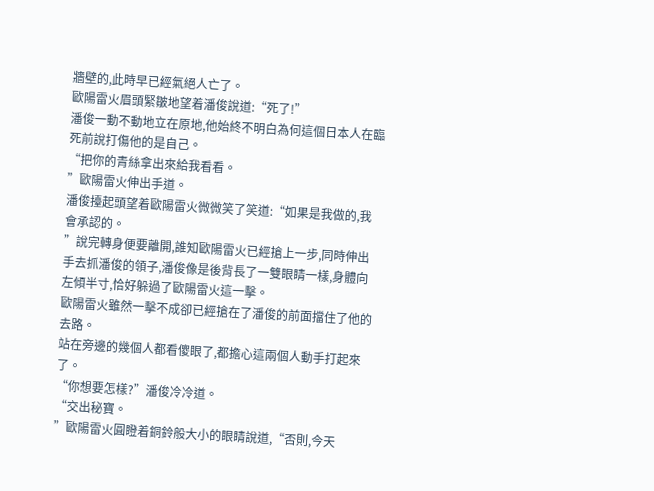牆壁的,此時早已經氣絕人亡了。
歐陽雷火眉頭緊皺地望着潘俊說道:“死了!”
潘俊一動不動地立在原地,他始終不明白為何這個日本人在臨死前說打傷他的是自己。
“把你的青絲拿出來給我看看。
”歐陽雷火伸出手道。
潘俊擡起頭望着歐陽雷火微微笑了笑道:“如果是我做的,我會承認的。
”說完轉身便要離開,誰知歐陽雷火已經搶上一步,同時伸出手去抓潘俊的領子,潘俊像是後背長了一雙眼睛一樣,身體向左傾半寸,恰好躲過了歐陽雷火這一擊。
歐陽雷火雖然一擊不成卻已經搶在了潘俊的前面擋住了他的去路。
站在旁邊的幾個人都看傻眼了,都擔心這兩個人動手打起來了。
“你想要怎樣?”潘俊冷冷道。
“交出秘寶。
”歐陽雷火圓瞪着銅鈴般大小的眼睛說道,“否則,今天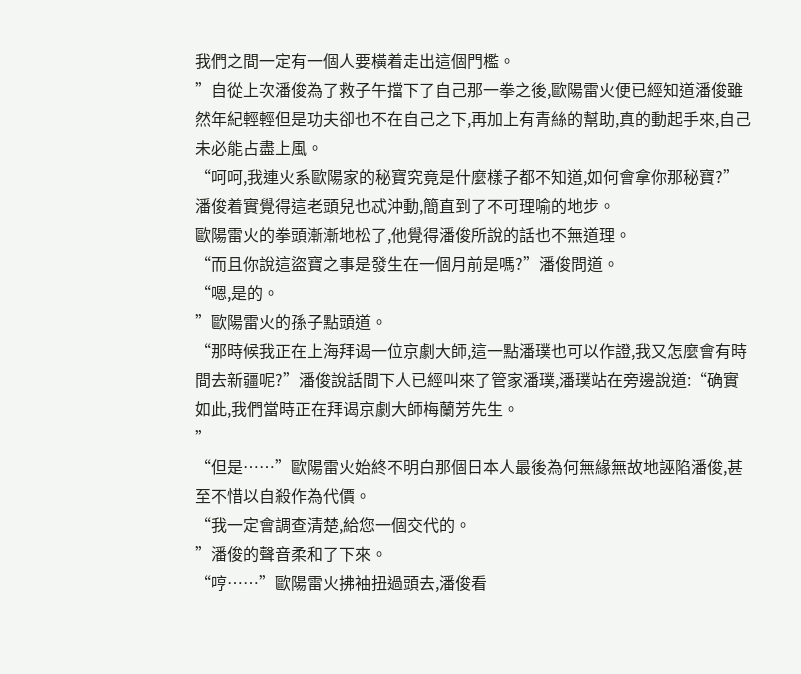我們之間一定有一個人要橫着走出這個門檻。
”自從上次潘俊為了救子午擋下了自己那一拳之後,歐陽雷火便已經知道潘俊雖然年紀輕輕但是功夫卻也不在自己之下,再加上有青絲的幫助,真的動起手來,自己未必能占盡上風。
“呵呵,我連火系歐陽家的秘寶究竟是什麼樣子都不知道,如何會拿你那秘寶?”潘俊着實覺得這老頭兒也忒沖動,簡直到了不可理喻的地步。
歐陽雷火的拳頭漸漸地松了,他覺得潘俊所說的話也不無道理。
“而且你說這盜寶之事是發生在一個月前是嗎?”潘俊問道。
“嗯,是的。
”歐陽雷火的孫子點頭道。
“那時候我正在上海拜谒一位京劇大師,這一點潘璞也可以作證,我又怎麼會有時間去新疆呢?”潘俊說話間下人已經叫來了管家潘璞,潘璞站在旁邊說道:“确實如此,我們當時正在拜谒京劇大師梅蘭芳先生。
”
“但是……”歐陽雷火始終不明白那個日本人最後為何無緣無故地誣陷潘俊,甚至不惜以自殺作為代價。
“我一定會調查清楚,給您一個交代的。
”潘俊的聲音柔和了下來。
“哼……”歐陽雷火拂袖扭過頭去,潘俊看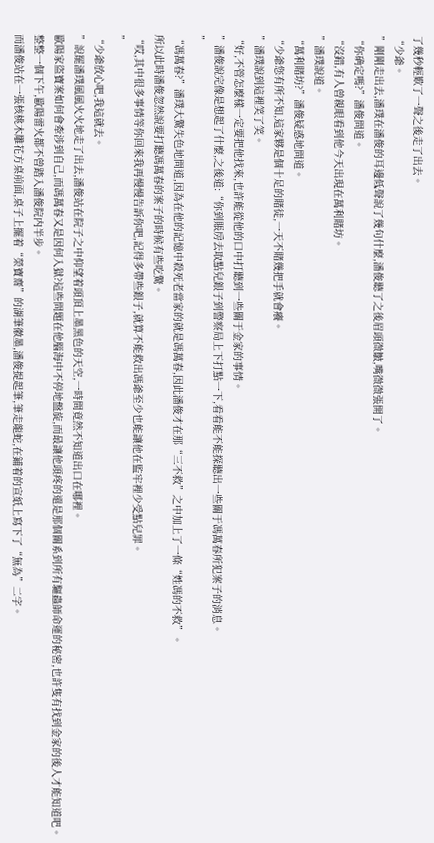了幾秒輕歎了一聲之後走了出去。
“少爺。
”剛剛走出去,潘璞在潘俊的耳邊低聲說了幾句什麼,潘俊聽了之後眉頭微皺,嘴微微張開了。
“你确定嗎?”潘俊問道。
“沒錯,有人曾親眼看到他今天出現在萬利賭坊。
”潘璞說道。
“萬利賭坊?”潘俊疑惑地問道。
“少爺您有所不知,這家夥是個十足的賭徒,一天不賭幾把手就會癢。
”潘璞說到這裡笑了笑。
“好,不管怎麼樣一定要把他找來,也許能從他的口中打聽到一些關于金家的事情。
”潘俊說完像是想起了什麼,之後道:“你到賬房去取點兒銀子到警察局上下打點一下,看看能不能探聽出一些關于馮萬春所犯案子的消息。
”
“馮萬春?”潘璞大驚失色地問道,因為在他的記憶中殺死老當家的就是馮萬春,因此潘俊才在那“三不救”之中加上了一條“姓馮的不救”。
所以此時潘俊忽然說要打聽馮萬春的案子的時候有些吃驚。
“哎,其中很多事情等你回來我再慢慢告訴你吧,記得多帶些銀子,就算不能救出馮爺至少也能讓他在監牢裡少受點兒罪。
”
“少爺放心吧,我這就去。
”說罷潘璞風風火火地走了出去,潘俊站在院子之中仰望着頭頂上墨黑色的天空,一時間竟然不知道出口在哪裡。
歐陽家盜寶案如何會牽涉到自己,而馮萬春又是因何入獄?這些問題在他腦海中不停地盤旋,而最讓他頭疼的還是那個關系到所有驅蟲師命運的秘密,也許隻有找到金家的後人才能知道吧。
整整一個下午,歐陽雷火都不曾踏入潘俊院内半步。
而潘俊站在一張核桃木雕花方桌前面,桌子上擺着“榮寶齋”的湖筆徽墨,潘俊提起筆,筆走龍蛇,在鋪着的宣紙上寫下了“無為”二字。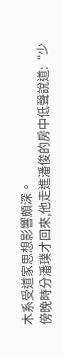木系受道家思想影響頗深。
傍晚時分潘璞才回來,他走進潘俊的房中低聲說道:“少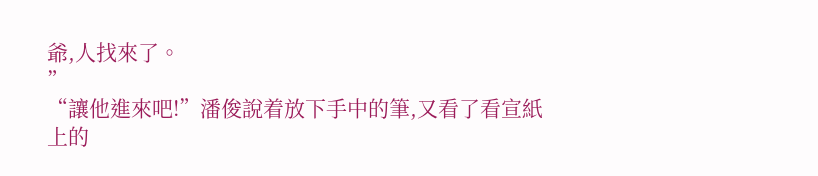爺,人找來了。
”
“讓他進來吧!”潘俊說着放下手中的筆,又看了看宣紙上的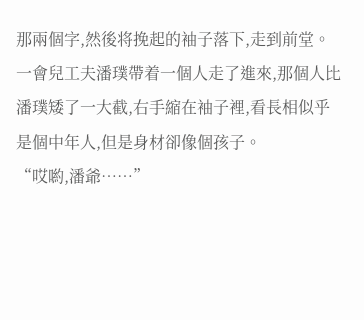那兩個字,然後将挽起的袖子落下,走到前堂。
一會兒工夫潘璞帶着一個人走了進來,那個人比潘璞矮了一大截,右手縮在袖子裡,看長相似乎是個中年人,但是身材卻像個孩子。
“哎喲,潘爺……”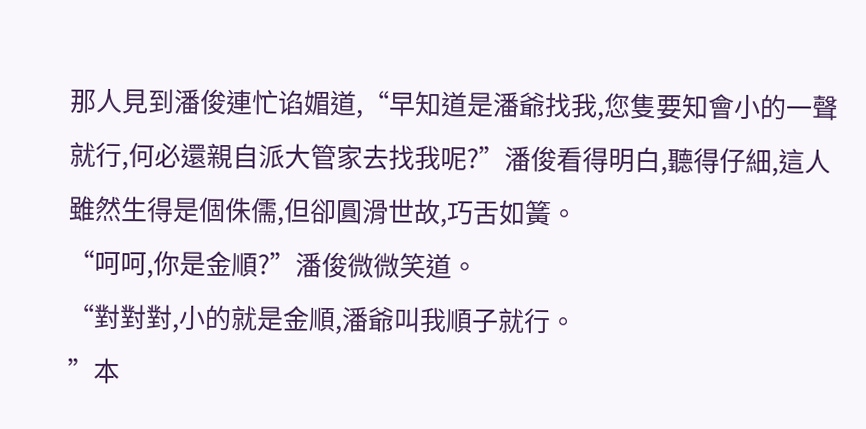那人見到潘俊連忙谄媚道,“早知道是潘爺找我,您隻要知會小的一聲就行,何必還親自派大管家去找我呢?”潘俊看得明白,聽得仔細,這人雖然生得是個侏儒,但卻圓滑世故,巧舌如簧。
“呵呵,你是金順?”潘俊微微笑道。
“對對對,小的就是金順,潘爺叫我順子就行。
”本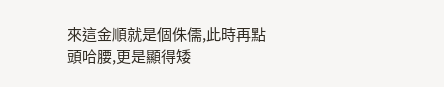來這金順就是個侏儒,此時再點頭哈腰,更是顯得矮